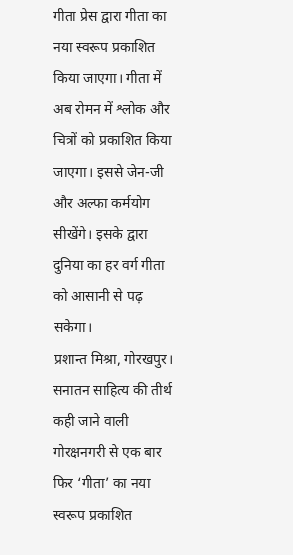गीता प्रेस द्वारा गीता का नया स्वरूप प्रकाशित किया जाएगा। गीता में अब रोमन में श्लोक और चित्रों को प्रकाशित किया जाएगा। इससे जेन-जी और अल्फा कर्मयोग सीखेंगे। इसके द्वारा दुनिया का हर वर्ग गीता को आसानी से पढ़ सकेगा।
प्रशान्त मिश्रा, गोरखपुर। सनातन साहित्य की तीर्थ कही जाने वाली गोरक्षनगरी से एक बार फिर ‘गीता’ का नया स्वरूप प्रकाशित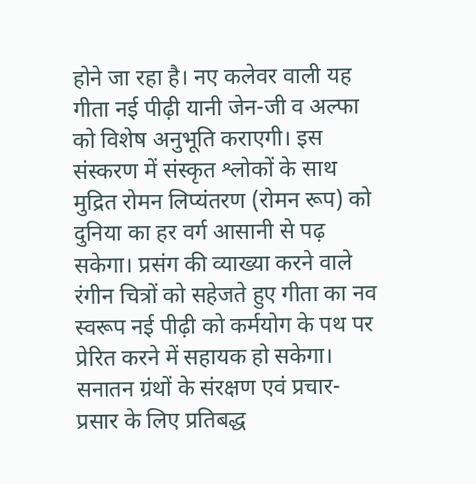होने जा रहा है। नए कलेवर वाली यह गीता नई पीढ़ी यानी जेन-जी व अल्फा को विशेष अनुभूति कराएगी। इस संस्करण में संस्कृत श्लोकों के साथ मुद्रित रोमन लिप्यंतरण (रोमन रूप) को दुनिया का हर वर्ग आसानी से पढ़ सकेगा। प्रसंग की व्याख्या करने वाले रंगीन चित्रों को सहेजते हुए गीता का नव स्वरूप नई पीढ़ी को कर्मयोग के पथ पर प्रेरित करने में सहायक हो सकेगा।
सनातन ग्रंथों के संरक्षण एवं प्रचार-प्रसार के लिए प्रतिबद्ध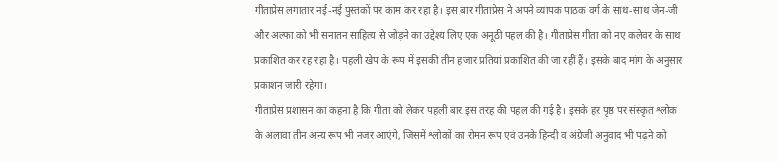गीताप्रेस लगातार नई-नई पुस्तकों पर काम कर रहा है। इस बार गीताप्रेस ने अपने व्यापक पाठक वर्ग के साथ-साथ जेन-जी और अल्फा को भी सनातन साहित्य से जोड़ने का उद्देश्य लिए एक अनूठी पहल की है। गीताप्रेस गीता को नए कलेवर के साथ प्रकाशित कर रह रहा है। पहली खेप के रूप में इसकी तीन हजार प्रतियां प्रकाशित की जा रहीं हैं। इसके बाद मांग के अनुसार प्रकाशन जारी रहेगा।
गीताप्रेस प्रशासन का कहना है कि गीता को लेकर पहली बार इस तरह की पहल की गई है। इसके हर पृष्ठ पर संस्कृत श्लोक के अलावा तीन अन्य रूप भी नजर आएंगे, जिसमें श्लोकों का रोमन रूप एवं उनके हिन्दी व अंग्रेजी अनुवाद भी पढ़ने को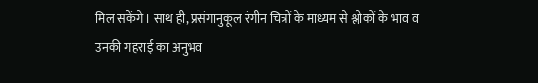मिल सकेंगे। साथ ही, प्रसंगानुकूल रंगीन चित्रों के माध्यम से श्लोकों के भाव व उनकी गहराई का अनुभव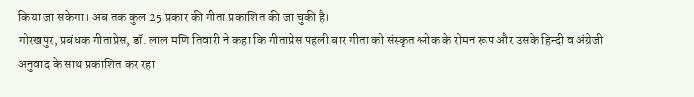किया जा सकेगा। अब तक कुल 25 प्रकार की गीता प्रकाशित की जा चुकी है।
गोरखपुर, प्रबंधक गीताप्रेस, डॉ. लाल मणि तिवारी ने कहा कि गीताप्रेस पहली बार गीता को संस्कृत श्लोक के रोमन रूप और उसके हिन्दी व अंग्रेजी अनुवाद के साथ प्रकाशित कर रहा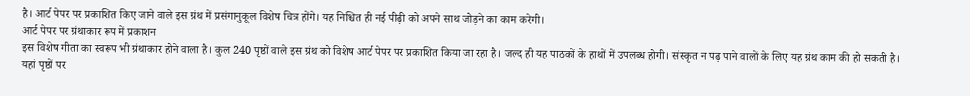है। आर्ट पेपर पर प्रकाशित किए जाने वाले इस ग्रंथ में प्रसंगानुकूल विशेष चित्र होंगे। यह निश्चित ही नई पीढ़ी को अपने साथ जोड़ने का काम करेगी।
आर्ट पेपर पर ग्रंथाकार रूप में प्रकाशन
इस विशेष गीता का स्वरूप भी ग्रंथाकार होने वाला है। कुल 240 पृष्ठों वाले इस ग्रंथ को विशेष आर्ट पेपर पर प्रकाशित किया जा रहा है। जल्द ही यह पाठकों के हाथों में उपलब्ध होगी। संस्कृत न पढ़ पाने वालों के लिए यह ग्रंथ काम की हो सकती है। यहां पृष्ठों पर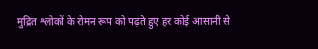मुद्रित श्लोकों के रोमन रूप को पढ़ते हुए हर कोई आसानी से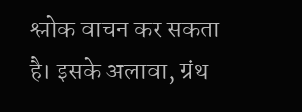श्लोक वाचन कर सकता है। इसके अलावा, ग्रंथ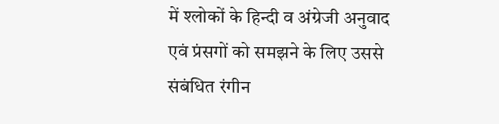में श्लोकों के हिन्दी व अंग्रेजी अनुवाद एवं प्रंसगों को समझने के लिए उससे संबंधित रंगीन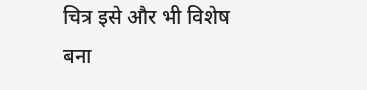चित्र इसे और भी विशेष बना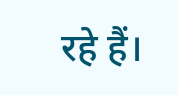रहे हैं।